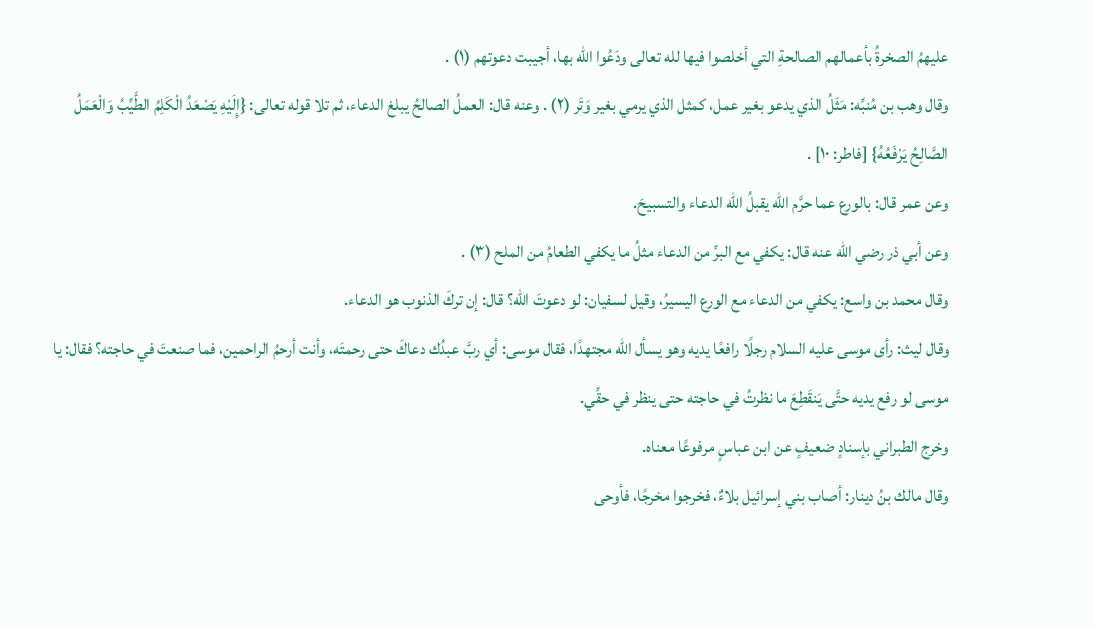عليهمُ الصخرةُ بأعمالهم الصالحةِ التي أخلصوا فيها لله تعالى ودَعُوا الله بها، أجيبت دعوتهم (١) .
وقال وهب بن مُنبِّه: مَثَلُ الذي يدعو بغير عمل، كمثل الذي يرمي بغير وَتَر (٢) . وعنه قال: العملُ الصالحُ يبلغ الدعاء، ثم تلا قوله تعالى: {إِلَيْهِ يَصْعَدُ الْكَلِمُ الطَّيِّبُ وَالْعَمَلُ الصَّالِحُ يَرْفَعُهُ} [فاطر: ١٠] .
وعن عمر قال: بالورع عما حرَّم الله يقبلُ الله الدعاء والتسبيحَ.
وعن أبي ذر رضي الله عنه قال: يكفي مع البرِّ من الدعاء مثلُ ما يكفي الطعامُ من الملح (٣) .
وقال محمد بن واسع: يكفي من الدعاء مع الورع اليسيرُ، وقيل لسفيان: لو دعوتَ الله؟ قال: إن تركَ الذنوب هو الدعاء.
وقال ليث: رأى موسى عليه السلام رجلًا رافعًا يديه وهو يسأل الله مجتهدًا، فقال موسى: أي ربَّ عبدُك دعاكَ حتى رحمتَه، وأنت أرحمُ الراحمين، فما صنعتَ في حاجته؟ فقال: يا موسى لو رفع يديه حتَّى يَنقَطِعَ ما نظرتُ في حاجته حتى ينظر في حقِّي.
وخرج الطبراني بإسنادٍ ضعيفٍ عن ابن عباسٍ مرفوعًا معناه.
وقال مالك بنُ دينار: أصاب بني إسرائيل بلاءٌ، فخرجوا مخرجًا، فأوحى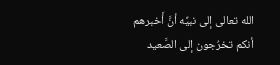الله تعالى إلى نبيِّه أنَّ أَخبرهم أنكم تخرُجون إلى الصَّعيد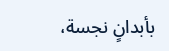بأبدانٍ نجسة،